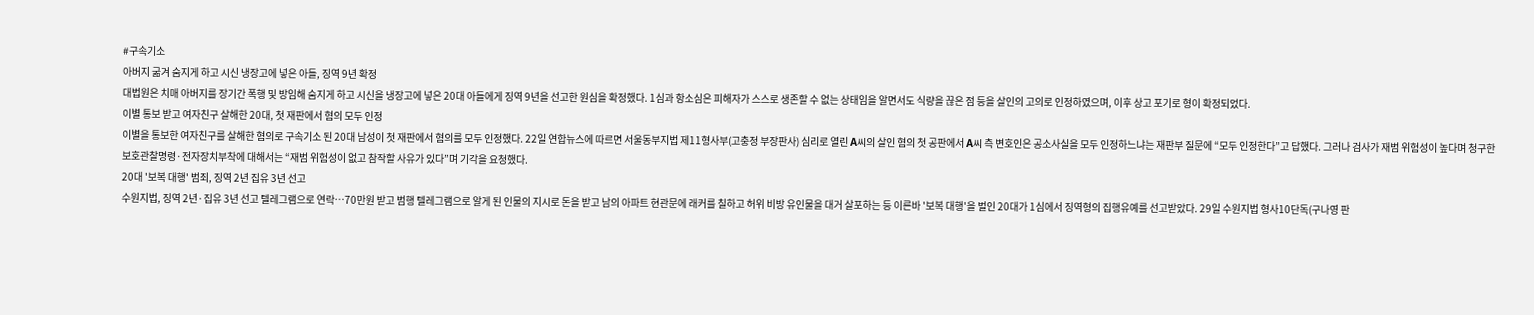#구속기소
아버지 굶겨 숨지게 하고 시신 냉장고에 넣은 아들, 징역 9년 확정
대법원은 치매 아버지를 장기간 폭행 및 방임해 숨지게 하고 시신을 냉장고에 넣은 20대 아들에게 징역 9년을 선고한 원심을 확정했다. 1심과 항소심은 피해자가 스스로 생존할 수 없는 상태임을 알면서도 식량을 끊은 점 등을 살인의 고의로 인정하였으며, 이후 상고 포기로 형이 확정되었다.
이별 통보 받고 여자친구 살해한 20대, 첫 재판에서 혐의 모두 인정
이별을 통보한 여자친구를 살해한 혐의로 구속기소 된 20대 남성이 첫 재판에서 혐의를 모두 인정했다. 22일 연합뉴스에 따르면 서울동부지법 제11형사부(고충정 부장판사) 심리로 열린 A씨의 살인 혐의 첫 공판에서 A씨 측 변호인은 공소사실을 모두 인정하느냐는 재판부 질문에 “모두 인정한다”고 답했다. 그러나 검사가 재범 위험성이 높다며 청구한 보호관찰명령·전자장치부착에 대해서는 “재범 위험성이 없고 참작할 사유가 있다”며 기각을 요청했다.
20대 '보복 대행' 범죄, 징역 2년 집유 3년 선고
수원지법, 징역 2년·집유 3년 선고 텔레그램으로 연락…70만원 받고 범행 텔레그램으로 알게 된 인물의 지시로 돈을 받고 남의 아파트 현관문에 래커를 칠하고 허위 비방 유인물을 대거 살포하는 등 이른바 '보복 대행'을 벌인 20대가 1심에서 징역형의 집행유예를 선고받았다. 29일 수원지법 형사10단독(구나영 판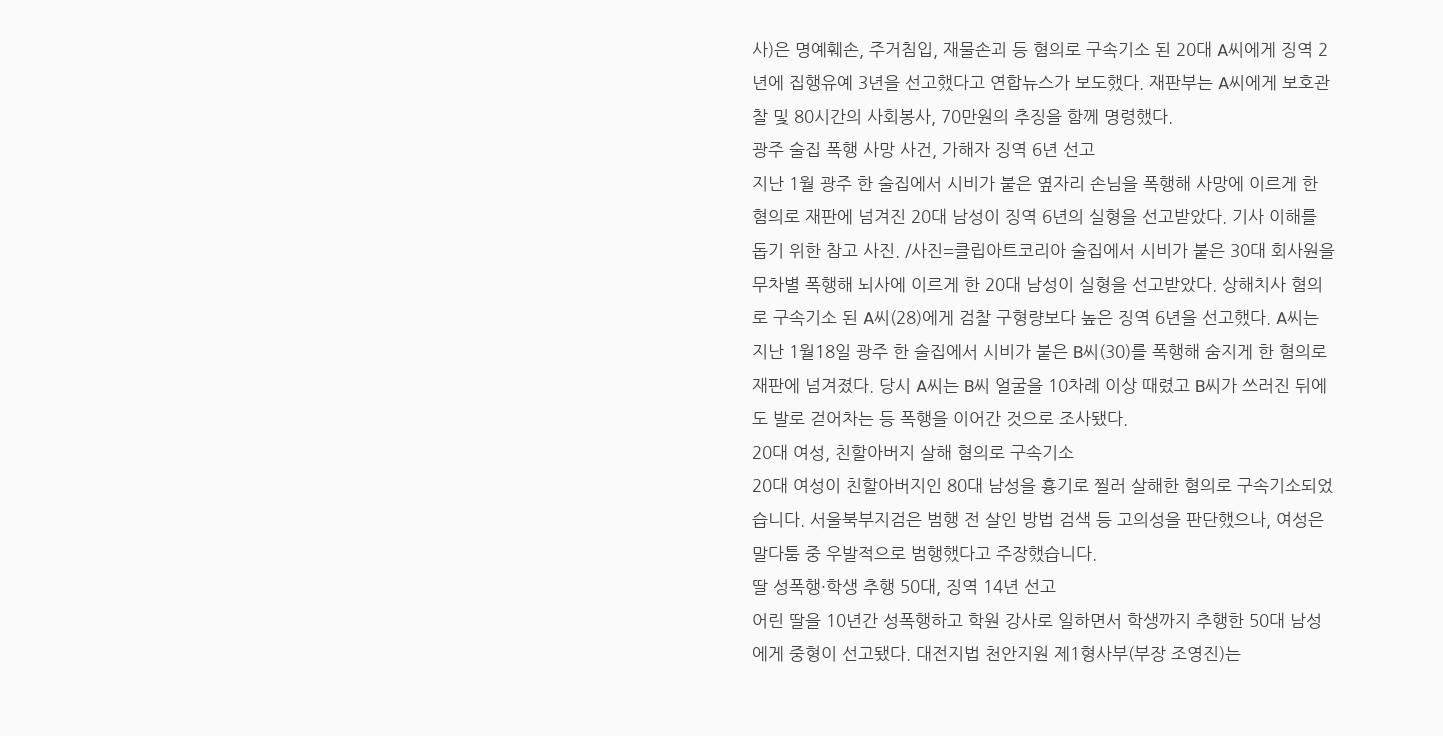사)은 명예훼손, 주거침입, 재물손괴 등 혐의로 구속기소 된 20대 A씨에게 징역 2년에 집행유예 3년을 선고했다고 연합뉴스가 보도했다. 재판부는 A씨에게 보호관찰 및 80시간의 사회봉사, 70만원의 추징을 함께 명령했다.
광주 술집 폭행 사망 사건, 가해자 징역 6년 선고
지난 1월 광주 한 술집에서 시비가 붙은 옆자리 손님을 폭행해 사망에 이르게 한 혐의로 재판에 넘겨진 20대 남성이 징역 6년의 실형을 선고받았다. 기사 이해를 돕기 위한 참고 사진. /사진=클립아트코리아 술집에서 시비가 붙은 30대 회사원을 무차별 폭행해 뇌사에 이르게 한 20대 남성이 실형을 선고받았다. 상해치사 혐의로 구속기소 된 A씨(28)에게 검찰 구형량보다 높은 징역 6년을 선고했다. A씨는 지난 1월18일 광주 한 술집에서 시비가 붙은 B씨(30)를 폭행해 숨지게 한 혐의로 재판에 넘겨졌다. 당시 A씨는 B씨 얼굴을 10차례 이상 때렸고 B씨가 쓰러진 뒤에도 발로 걷어차는 등 폭행을 이어간 것으로 조사됐다.
20대 여성, 친할아버지 살해 혐의로 구속기소
20대 여성이 친할아버지인 80대 남성을 흉기로 찔러 살해한 혐의로 구속기소되었습니다. 서울북부지검은 범행 전 살인 방법 검색 등 고의성을 판단했으나, 여성은 말다툼 중 우발적으로 범행했다고 주장했습니다.
딸 성폭행·학생 추행 50대, 징역 14년 선고
어린 딸을 10년간 성폭행하고 학원 강사로 일하면서 학생까지 추행한 50대 남성에게 중형이 선고됐다. 대전지법 천안지원 제1형사부(부장 조영진)는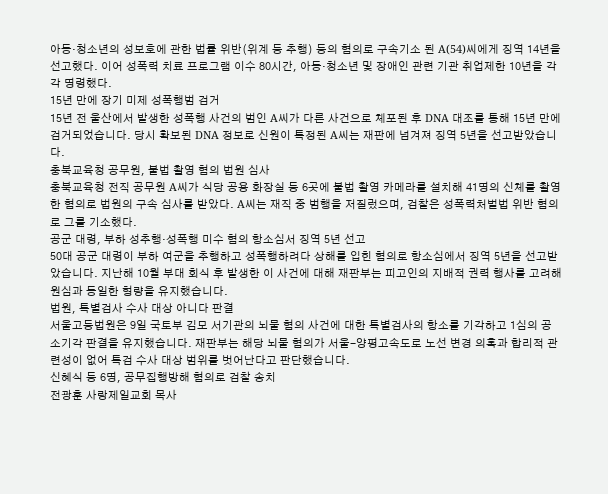아동·청소년의 성보호에 관한 법률 위반(위계 등 추행) 등의 혐의로 구속기소 된 A(54)씨에게 징역 14년을 선고했다. 이어 성폭력 치료 프로그램 이수 80시간, 아동·청소년 및 장애인 관련 기관 취업제한 10년을 각각 명령했다.
15년 만에 장기 미제 성폭행범 검거
15년 전 울산에서 발생한 성폭행 사건의 범인 A씨가 다른 사건으로 체포된 후 DNA 대조를 통해 15년 만에 검거되었습니다. 당시 확보된 DNA 정보로 신원이 특정된 A씨는 재판에 넘겨져 징역 5년을 선고받았습니다.
충북교육청 공무원, 불법 촬영 혐의 법원 심사
충북교육청 전직 공무원 A씨가 식당 공용 화장실 등 6곳에 불법 촬영 카메라를 설치해 41명의 신체를 촬영한 혐의로 법원의 구속 심사를 받았다. A씨는 재직 중 범행을 저질렀으며, 검찰은 성폭력처벌법 위반 혐의로 그를 기소했다.
공군 대령, 부하 성추행·성폭행 미수 혐의 항소심서 징역 5년 선고
50대 공군 대령이 부하 여군을 추행하고 성폭행하려다 상해를 입힌 혐의로 항소심에서 징역 5년을 선고받았습니다. 지난해 10월 부대 회식 후 발생한 이 사건에 대해 재판부는 피고인의 지배적 권력 행사를 고려해 원심과 동일한 형량을 유지했습니다.
법원, 특별검사 수사 대상 아니다 판결
서울고등법원은 9일 국토부 김모 서기관의 뇌물 혐의 사건에 대한 특별검사의 항소를 기각하고 1심의 공소기각 판결을 유지했습니다. 재판부는 해당 뇌물 혐의가 서울-양평고속도로 노선 변경 의혹과 합리적 관련성이 없어 특검 수사 대상 범위를 벗어난다고 판단했습니다.
신혜식 등 6명, 공무집행방해 혐의로 검찰 송치
전광훈 사랑제일교회 목사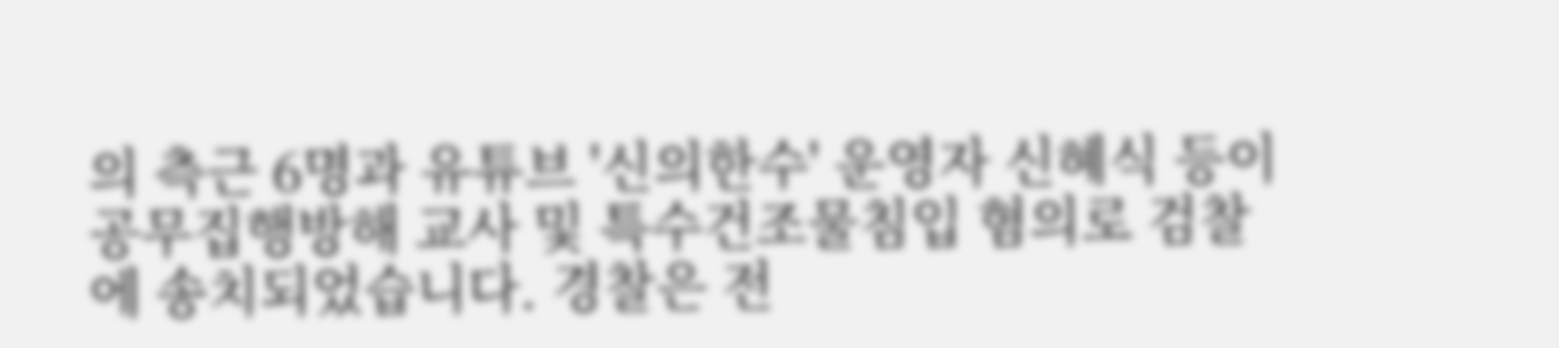의 측근 6명과 유튜브 '신의한수' 운영자 신혜식 등이 공무집행방해 교사 및 특수건조물침입 혐의로 검찰에 송치되었습니다. 경찰은 전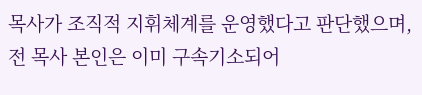목사가 조직적 지휘체계를 운영했다고 판단했으며, 전 목사 본인은 이미 구속기소되어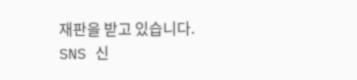재판을 받고 있습니다.
SNS 신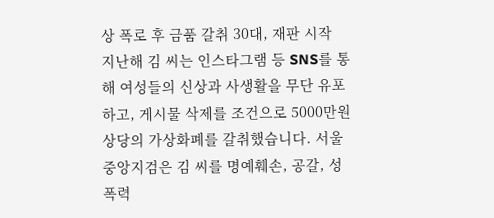상 폭로 후 금품 갈취 30대, 재판 시작
지난해 김 씨는 인스타그램 등 SNS를 통해 여성들의 신상과 사생활을 무단 유포하고, 게시물 삭제를 조건으로 5000만원 상당의 가상화폐를 갈취했습니다. 서울중앙지검은 김 씨를 명예훼손, 공갈, 성폭력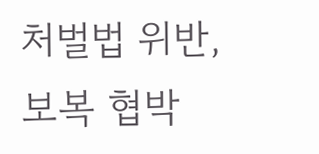처벌법 위반, 보복 협박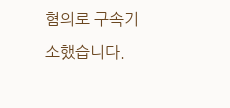혐의로 구속기소했습니다.